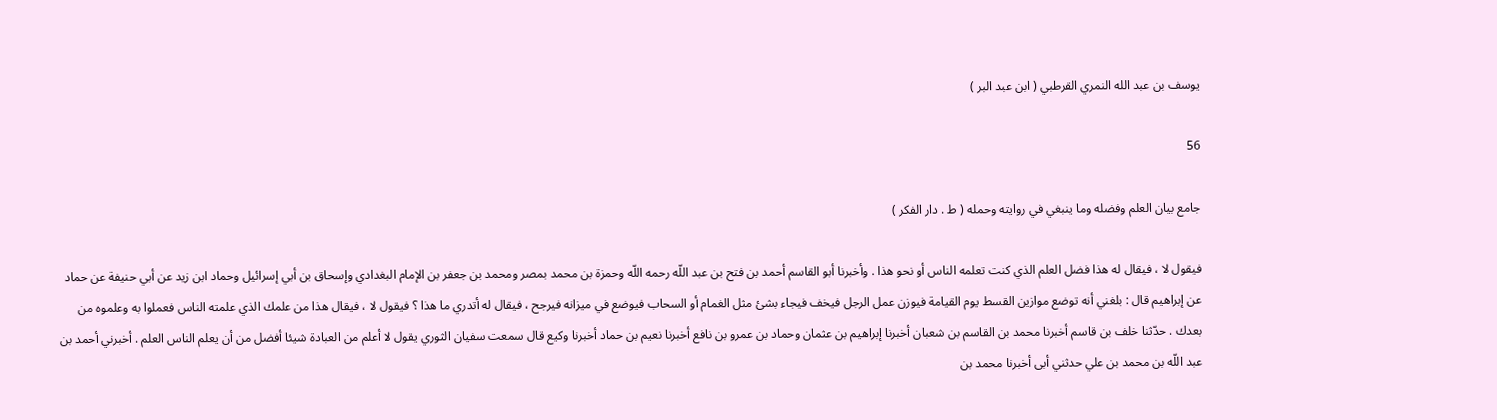يوسف بن عبد الله النمري القرطبي ( ابن عبد البر )

56

جامع بيان العلم وفضله وما ينبغي في روايته وحمله ( ط . دار الفكر )

فيقول لا ، فيقال له هذا فضل العلم الذي كنت تعلمه الناس أو نحو هذا . وأخبرنا أبو القاسم أحمد بن فتح بن عبد اللّه رحمه اللّه وحمزة بن محمد بمصر ومحمد بن جعفر بن الإمام البغدادي وإسحاق بن أبي إسرائيل وحماد ابن زيد عن أبي حنيفة عن حماد عن إبراهيم قال : بلغني أنه توضع موازين القسط يوم القيامة فيوزن عمل الرجل فيخف فيجاء بشئ مثل الغمام أو السحاب فيوضع في ميزانه فيرجح ، فيقال له أتدري ما هذا ؟ فيقول لا ، فيقال هذا من علمك الذي علمته الناس فعملوا به وعلموه من بعدك . حدّثنا خلف بن قاسم أخبرنا محمد بن القاسم بن شعبان أخبرنا إبراهيم بن عثمان وحماد بن عمرو بن نافع أخبرنا نعيم بن حماد أخبرنا وكيع قال سمعت سفيان الثوري يقول لا أعلم من العبادة شيئا أفضل من أن يعلم الناس العلم . أخبرني أحمد بن عبد اللّه بن محمد بن علي حدثني أبى أخبرنا محمد بن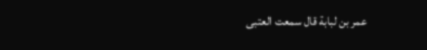عمر بن لبابة قال سمعت العتبى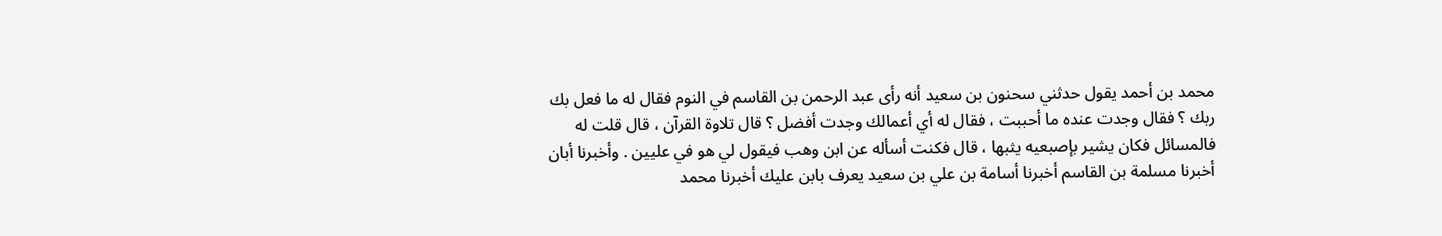محمد بن أحمد يقول حدثني سحنون بن سعيد أنه رأى عبد الرحمن بن القاسم في النوم فقال له ما فعل بك ربك ؟ فقال وجدت عنده ما أحببت ، فقال له أي أعمالك وجدت أفضل ؟ قال تلاوة القرآن ، قال قلت له فالمسائل فكان يشير بإصبعيه يثبها ، قال فكنت أسأله عن ابن وهب فيقول لي هو في عليين . وأخبرنا أبان أخبرنا مسلمة بن القاسم أخبرنا أسامة بن علي بن سعيد يعرف بابن عليك أخبرنا محمد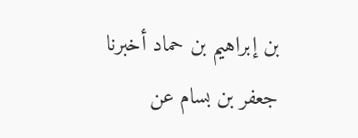بن إبراهيم بن حماد أخبرنا جعفر بن بسام عن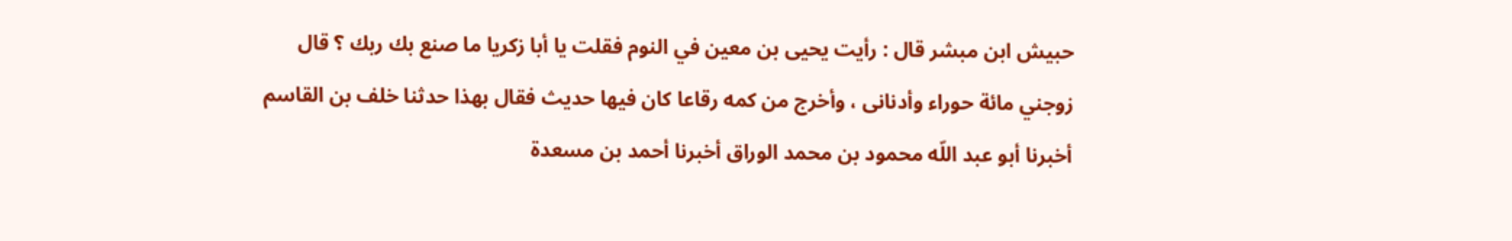حبيش ابن مبشر قال : رأيت يحيى بن معين في النوم فقلت يا أبا زكريا ما صنع بك ربك ؟ قال زوجني مائة حوراء وأدنانى ، وأخرج من كمه رقاعا كان فيها حديث فقال بهذا حدثنا خلف بن القاسم أخبرنا أبو عبد اللّه محمود بن محمد الوراق أخبرنا أحمد بن مسعدة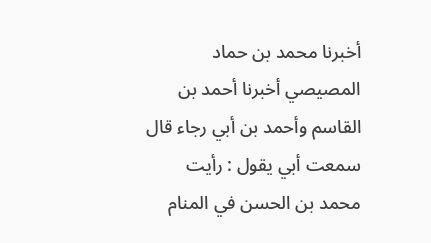أخبرنا محمد بن حماد المصيصي أخبرنا أحمد بن القاسم وأحمد بن أبي رجاء قال سمعت أبي يقول : رأيت محمد بن الحسن في المنام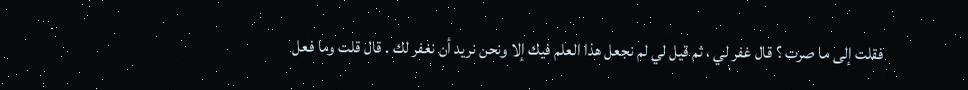فقلت إلى ما صرت ؟ قال غفر لي ، ثم قيل لي لم نجعل هذا العلم فيك إلا ونحن نريد أن نغفر لك . قال قلت وما فعل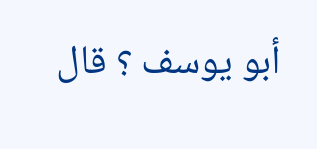أبو يوسف ؟ قال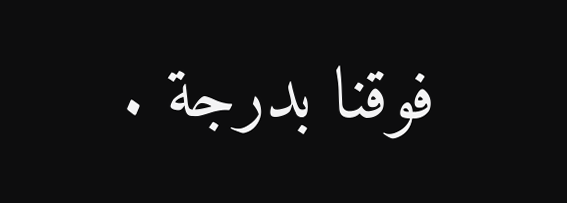فوقنا بدرجة .